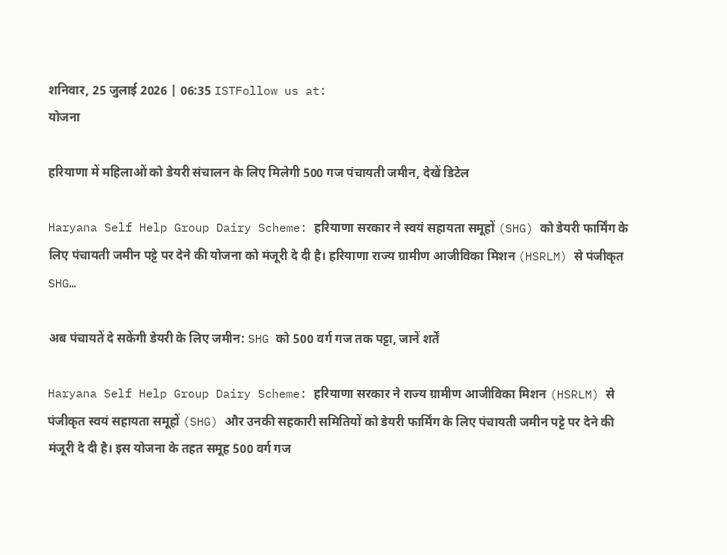शनिवार, 25 जुलाई 2026 | 06:35 ISTFollow us at:
योजना

हरियाणा में महिलाओं को डेयरी संचालन के लिए मिलेगी 500 गज पंचायती जमीन, देखें डिटेल

Haryana Self Help Group Dairy Scheme: हरियाणा सरकार ने स्वयं सहायता समूहों (SHG) को डेयरी फार्मिंग के लिए पंचायती जमीन पट्टे पर देने की योजना को मंजूरी दे दी है। हरियाणा राज्य ग्रामीण आजीविका मिशन (HSRLM) से पंजीकृत SHG…

अब पंचायतें दे सकेंगी डेयरी के लिए जमीन: SHG को 500 वर्ग गज तक पट्टा, जानें शर्तें

Haryana Self Help Group Dairy Scheme: हरियाणा सरकार ने राज्य ग्रामीण आजीविका मिशन (HSRLM) से पंजीकृत स्वयं सहायता समूहों (SHG) और उनकी सहकारी समितियों को डेयरी फार्मिंग के लिए पंचायती जमीन पट्टे पर देने की मंजूरी दे दी है। इस योजना के तहत समूह 500 वर्ग गज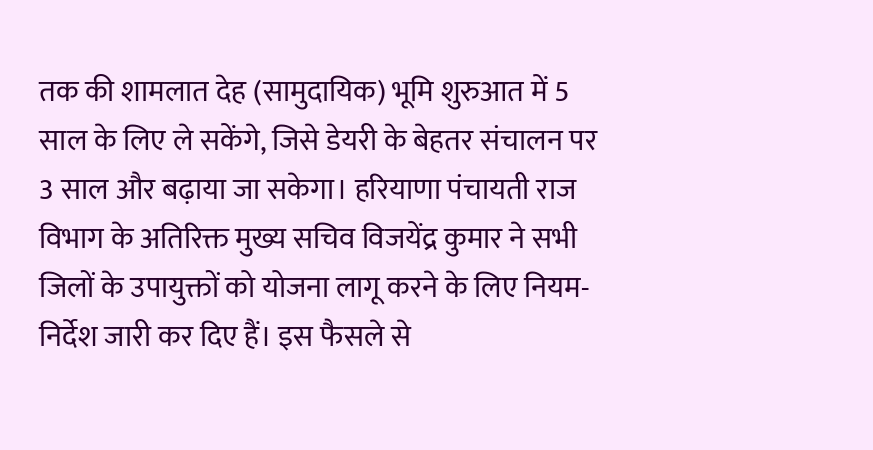तक की शामलात देह (सामुदायिक) भूमि शुरुआत में 5 साल के लिए ले सकेंगे, जिसे डेयरी के बेहतर संचालन पर 3 साल और बढ़ाया जा सकेगा। हरियाणा पंचायती राज विभाग के अतिरिक्त मुख्य सचिव विजयेंद्र कुमार ने सभी जिलों के उपायुक्तों को योजना लागू करने के लिए नियम-निर्देश जारी कर दिए हैं। इस फैसले से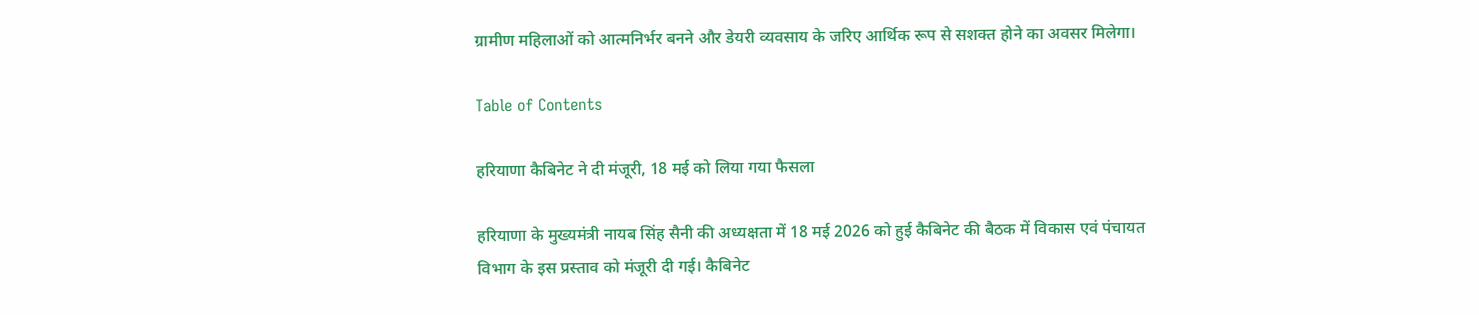ग्रामीण महिलाओं को आत्मनिर्भर बनने और डेयरी व्यवसाय के जरिए आर्थिक रूप से सशक्त होने का अवसर मिलेगा।

Table of Contents

हरियाणा कैबिनेट ने दी मंजूरी, 18 मई को लिया गया फैसला

हरियाणा के मुख्यमंत्री नायब सिंह सैनी की अध्यक्षता में 18 मई 2026 को हुई कैबिनेट की बैठक में विकास एवं पंचायत विभाग के इस प्रस्ताव को मंजूरी दी गई। कैबिनेट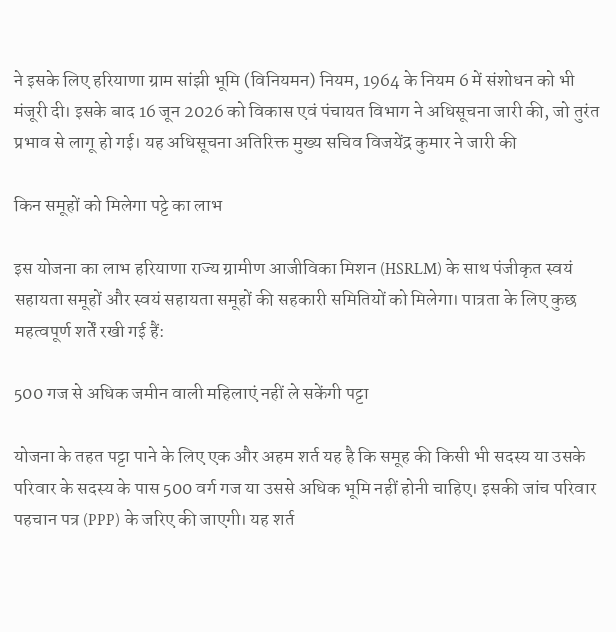ने इसके लिए हरियाणा ग्राम सांझी भूमि (विनियमन) नियम, 1964 के नियम 6 में संशोधन को भी मंजूरी दी। इसके बाद 16 जून 2026 को विकास एवं पंचायत विभाग ने अधिसूचना जारी की, जो तुरंत प्रभाव से लागू हो गई। यह अधिसूचना अतिरिक्त मुख्य सचिव विजयेंद्र कुमार ने जारी की

किन समूहों को मिलेगा पट्टे का लाभ

इस योजना का लाभ हरियाणा राज्य ग्रामीण आजीविका मिशन (HSRLM) के साथ पंजीकृत स्वयं सहायता समूहों और स्वयं सहायता समूहों की सहकारी समितियों को मिलेगा। पात्रता के लिए कुछ महत्वपूर्ण शर्तें रखी गई हैं:

500 गज से अधिक जमीन वाली महिलाएं नहीं ले सकेंगी पट्टा

योजना के तहत पट्टा पाने के लिए एक और अहम शर्त यह है कि समूह की किसी भी सदस्य या उसके परिवार के सदस्य के पास 500 वर्ग गज या उससे अधिक भूमि नहीं होनी चाहिए। इसकी जांच परिवार पहचान पत्र (PPP) के जरिए की जाएगी। यह शर्त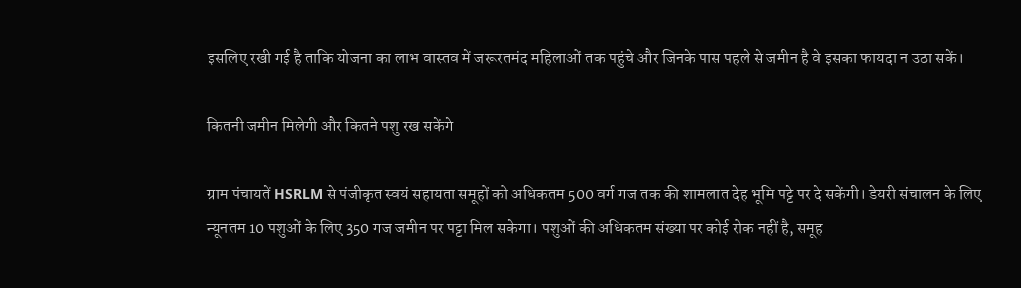इसलिए रखी गई है ताकि योजना का लाभ वास्तव में जरूरतमंद महिलाओं तक पहुंचे और जिनके पास पहले से जमीन है वे इसका फायदा न उठा सकें।

कितनी जमीन मिलेगी और कितने पशु रख सकेंगे

ग्राम पंचायतें HSRLM से पंजीकृत स्वयं सहायता समूहों को अधिकतम 500 वर्ग गज तक की शामलात देह भूमि पट्टे पर दे सकेंगी। डेयरी संचालन के लिए न्यूनतम 10 पशुओं के लिए 350 गज जमीन पर पट्टा मिल सकेगा। पशुओं की अधिकतम संख्या पर कोई रोक नहीं है, समूह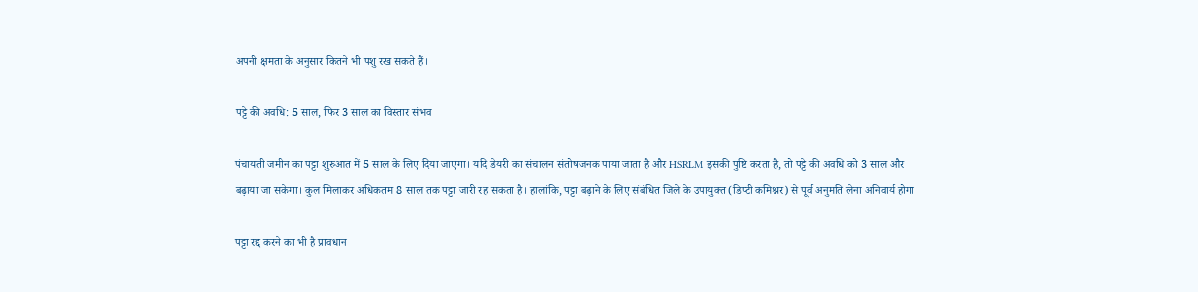अपनी क्षमता के अनुसार कितने भी पशु रख सकते हैं।

पट्टे की अवधि: 5 साल, फिर 3 साल का विस्तार संभव

पंचायती जमीन का पट्टा शुरुआत में 5 साल के लिए दिया जाएगा। यदि डेयरी का संचालन संतोषजनक पाया जाता है और HSRLM इसकी पुष्टि करता है, तो पट्टे की अवधि को 3 साल और बढ़ाया जा सकेगा। कुल मिलाकर अधिकतम 8 साल तक पट्टा जारी रह सकता है। हालांकि, पट्टा बढ़ाने के लिए संबंधित जिले के उपायुक्त (डिप्टी कमिश्नर) से पूर्व अनुमति लेना अनिवार्य होगा

पट्टा रद्द करने का भी है प्रावधान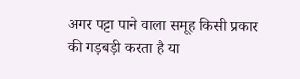अगर पट्टा पाने वाला समूह किसी प्रकार की गड़बड़ी करता है या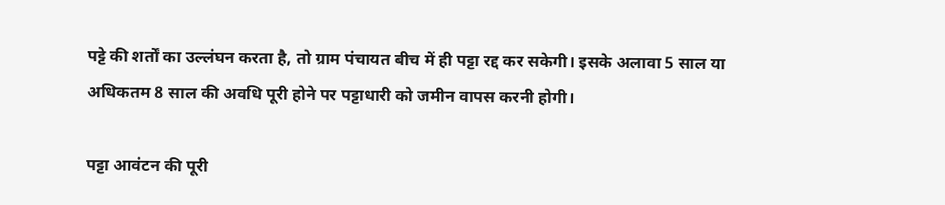पट्टे की शर्तों का उल्लंघन करता है, तो ग्राम पंचायत बीच में ही पट्टा रद्द कर सकेगी। इसके अलावा 5 साल या अधिकतम 8 साल की अवधि पूरी होने पर पट्टाधारी को जमीन वापस करनी होगी।

पट्टा आवंटन की पूरी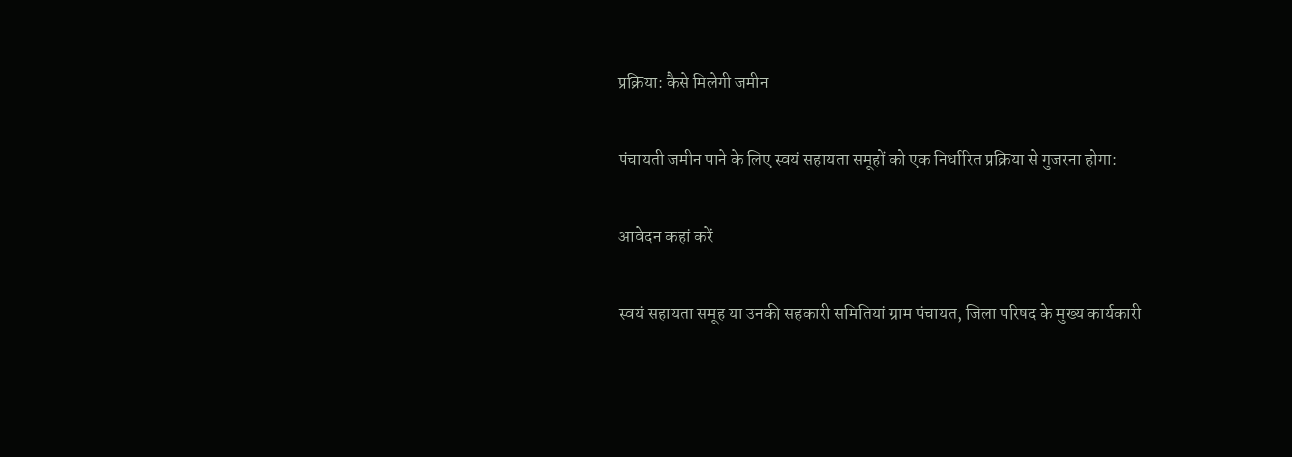प्रक्रिया: कैसे मिलेगी जमीन

पंचायती जमीन पाने के लिए स्वयं सहायता समूहों को एक निर्धारित प्रक्रिया से गुजरना होगा:

आवेदन कहां करें

स्वयं सहायता समूह या उनकी सहकारी समितियां ग्राम पंचायत, जिला परिषद के मुख्य कार्यकारी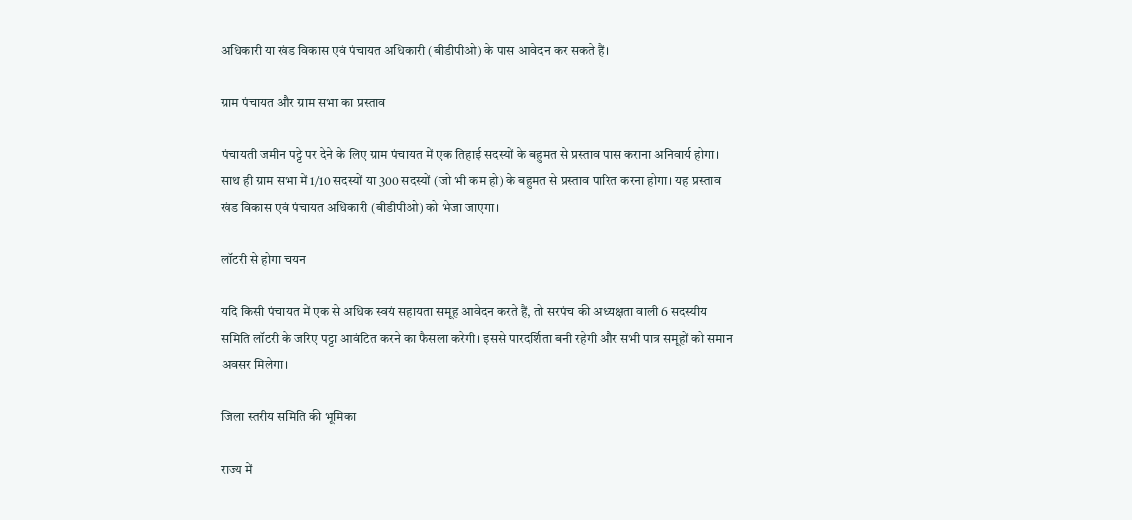अधिकारी या खंड विकास एवं पंचायत अधिकारी (बीडीपीओ) के पास आवेदन कर सकते हैं।

ग्राम पंचायत और ग्राम सभा का प्रस्ताव

पंचायती जमीन पट्टे पर देने के लिए ग्राम पंचायत में एक तिहाई सदस्यों के बहुमत से प्रस्ताव पास कराना अनिवार्य होगा। साथ ही ग्राम सभा में 1/10 सदस्यों या 300 सदस्यों (जो भी कम हो) के बहुमत से प्रस्ताव पारित करना होगा। यह प्रस्ताव खंड विकास एवं पंचायत अधिकारी (बीडीपीओ) को भेजा जाएगा।

लॉटरी से होगा चयन

यदि किसी पंचायत में एक से अधिक स्वयं सहायता समूह आवेदन करते हैं, तो सरपंच की अध्यक्षता वाली 6 सदस्यीय समिति लॉटरी के जरिए पट्टा आवंटित करने का फैसला करेगी। इससे पारदर्शिता बनी रहेगी और सभी पात्र समूहों को समान अवसर मिलेगा।

जिला स्तरीय समिति की भूमिका

राज्य में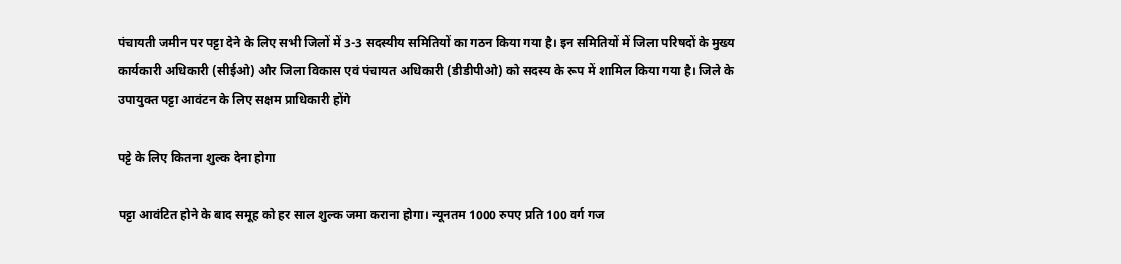पंचायती जमीन पर पट्टा देने के लिए सभी जिलों में 3-3 सदस्यीय समितियों का गठन किया गया है। इन समितियों में जिला परिषदों के मुख्य कार्यकारी अधिकारी (सीईओ) और जिला विकास एवं पंचायत अधिकारी (डीडीपीओ) को सदस्य के रूप में शामिल किया गया है। जिले के उपायुक्त पट्टा आवंटन के लिए सक्षम प्राधिकारी होंगे

पट्टे के लिए कितना शुल्क देना होगा

पट्टा आवंटित होने के बाद समूह को हर साल शुल्क जमा कराना होगा। न्यूनतम 1000 रुपए प्रति 100 वर्ग गज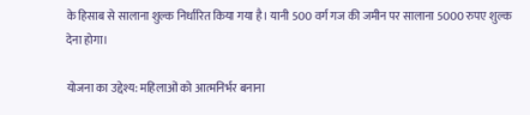के हिसाब से सालाना शुल्क निर्धारित किया गया है। यानी 500 वर्ग गज की जमीन पर सालाना 5000 रुपए शुल्क देना होगा।

योजना का उद्देश्य: महिलाओं को आत्मनिर्भर बनाना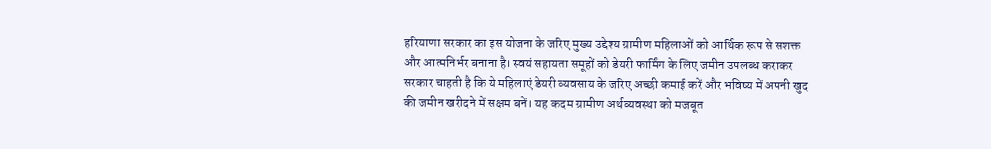हरियाणा सरकार का इस योजना के जरिए मुख्य उद्देश्य ग्रामीण महिलाओं को आर्थिक रूप से सशक्त और आत्मनिर्भर बनाना है। स्वयं सहायता समूहों को डेयरी फार्मिंग के लिए जमीन उपलब्ध कराकर सरकार चाहती है कि ये महिलाएं डेयरी व्यवसाय के जरिए अच्छी कमाई करें और भविष्य में अपनी खुद की जमीन खरीदने में सक्षम बनें। यह कदम ग्रामीण अर्थव्यवस्था को मजबूत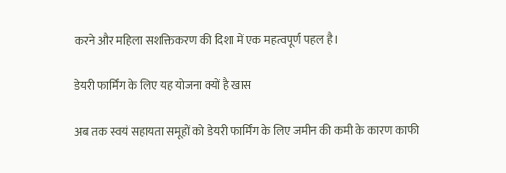करने और महिला सशक्तिकरण की दिशा में एक महत्वपूर्ण पहल है।

डेयरी फार्मिंग के लिए यह योजना क्यों है खास

अब तक स्वयं सहायता समूहों को डेयरी फार्मिंग के लिए जमीन की कमी के कारण काफी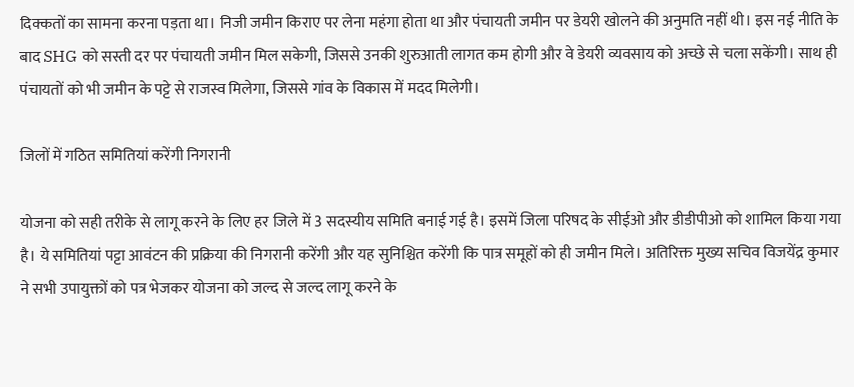दिक्कतों का सामना करना पड़ता था। निजी जमीन किराए पर लेना महंगा होता था और पंचायती जमीन पर डेयरी खोलने की अनुमति नहीं थी। इस नई नीति के बाद SHG को सस्ती दर पर पंचायती जमीन मिल सकेगी, जिससे उनकी शुरुआती लागत कम होगी और वे डेयरी व्यवसाय को अच्छे से चला सकेंगी। साथ ही पंचायतों को भी जमीन के पट्टे से राजस्व मिलेगा, जिससे गांव के विकास में मदद मिलेगी।

जिलों में गठित समितियां करेंगी निगरानी

योजना को सही तरीके से लागू करने के लिए हर जिले में 3 सदस्यीय समिति बनाई गई है। इसमें जिला परिषद के सीईओ और डीडीपीओ को शामिल किया गया है। ये समितियां पट्टा आवंटन की प्रक्रिया की निगरानी करेंगी और यह सुनिश्चित करेंगी कि पात्र समूहों को ही जमीन मिले। अतिरिक्त मुख्य सचिव विजयेंद्र कुमार ने सभी उपायुक्तों को पत्र भेजकर योजना को जल्द से जल्द लागू करने के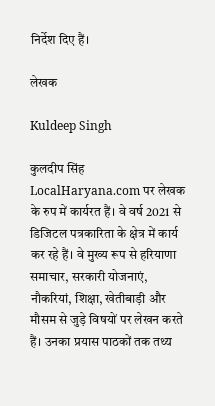निर्देश दिए हैं।

लेखक

Kuldeep Singh

कुलदीप सिंह LocalHaryana.com पर लेखक के रुप में कार्यरत हैं। वे वर्ष 2021 से डिजिटल पत्रकारिता के क्षेत्र में कार्य कर रहे हैं। वे मुख्य रूप से हरियाणा समाचार, सरकारी योजनाएं, नौकरियां, शिक्षा, खेतीबाड़ी और मौसम से जुड़े विषयों पर लेखन करते हैं। उनका प्रयास पाठकों तक तथ्य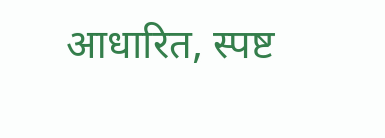आधारित, स्पष्ट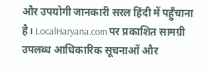और उपयोगी जानकारी सरल हिंदी में पहुँचाना है। LocalHaryana.com पर प्रकाशित सामग्री उपलब्ध आधिकारिक सूचनाओं और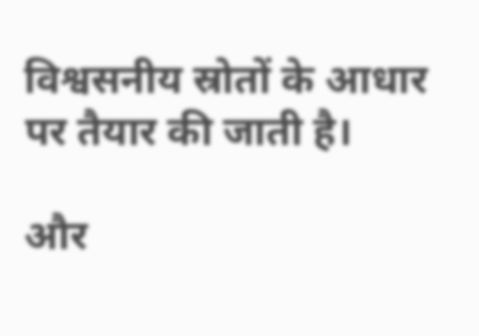विश्वसनीय स्रोतों के आधार पर तैयार की जाती है।

और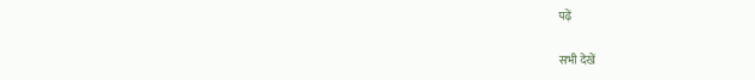पढ़ें

सभी देखें